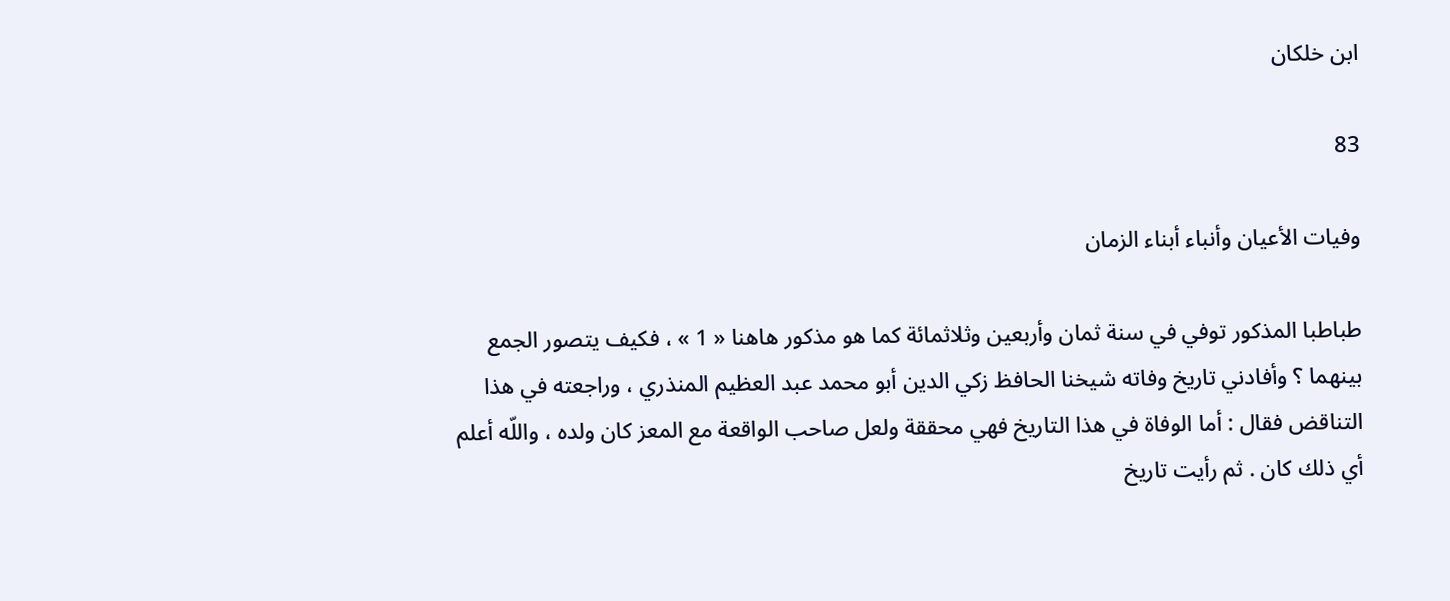ابن خلكان

83

وفيات الأعيان وأنباء أبناء الزمان

طباطبا المذكور توفي في سنة ثمان وأربعين وثلاثمائة كما هو مذكور هاهنا « 1 » ، فكيف يتصور الجمع بينهما ؟ وأفادني تاريخ وفاته شيخنا الحافظ زكي الدين أبو محمد عبد العظيم المنذري ، وراجعته في هذا التناقض فقال : أما الوفاة في هذا التاريخ فهي محققة ولعل صاحب الواقعة مع المعز كان ولده ، واللّه أعلم أي ذلك كان . ثم رأيت تاريخ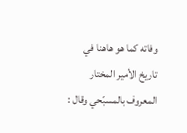وفاته كما هو هاهنا في تاريخ الأمير المختار المعروف بالمسبّحي وقال :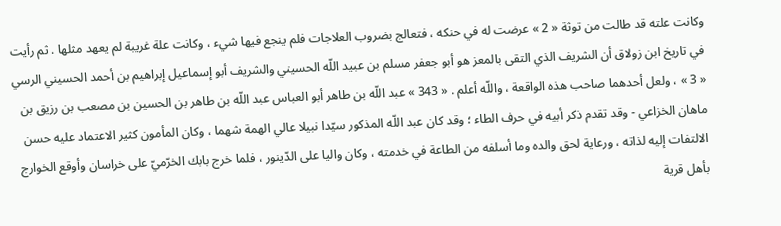وكانت علته قد طالت من توثة « 2 » عرضت له في حنكه ، فتعالج بضروب العلاجات فلم ينجع فيها شيء ، وكانت علة غريبة لم يعهد مثلها . ثم رأيت في تاريخ ابن زولاق أن الشريف الذي التقى بالمعز هو أبو جعفر مسلم بن عبيد اللّه الحسيني والشريف أبو إسماعيل إبراهيم بن أحمد الحسيني الرسي « 3 » ، ولعل أحدهما صاحب هذه الواقعة ، واللّه أعلم . « 343 » عبد اللّه بن طاهر أبو العباس عبد اللّه بن طاهر بن الحسين بن مصعب بن رزيق بن ماهان الخزاعي - وقد تقدم ذكر أبيه في حرف الطاء ؛ وقد كان عبد اللّه المذكور سيّدا نبيلا عالي الهمة شهما ، وكان المأمون كثير الاعتماد عليه حسن الالتفات إليه لذاته ، ورعاية لحق والده وما أسلفه من الطاعة في خدمته ، وكان واليا على الدّينور ، فلما خرج بابك الخرّميّ على خراسان وأوقع الخوارج بأهل قرية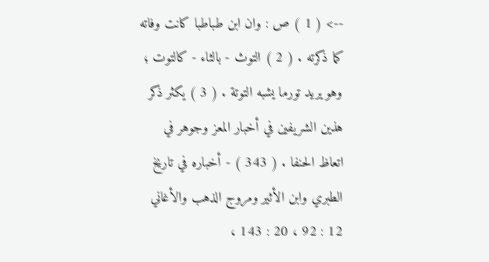--> ( 1 ) ص : وان ابن طباطبا كانت وفاته كما ذكرته . ( 2 ) التوث - بالثاء - كالتوت ؛ وهو يريد تورما يشبه التوتة . ( 3 ) يكثر ذكر هذين الشريفين في أخبار المعز وجوهر في اتعاظ الحنفا . ( 343 ) - أخباره في تاريخ الطبري وابن الأثير ومروج الذهب والأغاني 12 : 92 ، 20 : 143 ،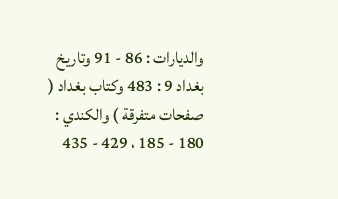والديارات : 86 - 91 وتاريخ بغداد 9 : 483 وكتاب بغداد ( صفحات متفرقة ) والكندي : 180 - 185 ، 429 - 435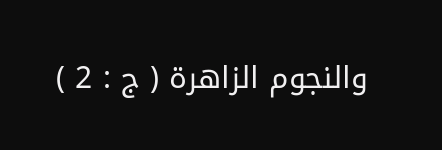والنجوم الزاهرة ( ج : 2 )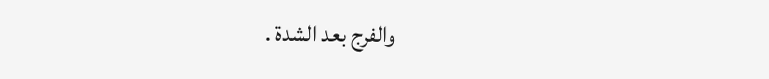والفرج بعد الشدة .